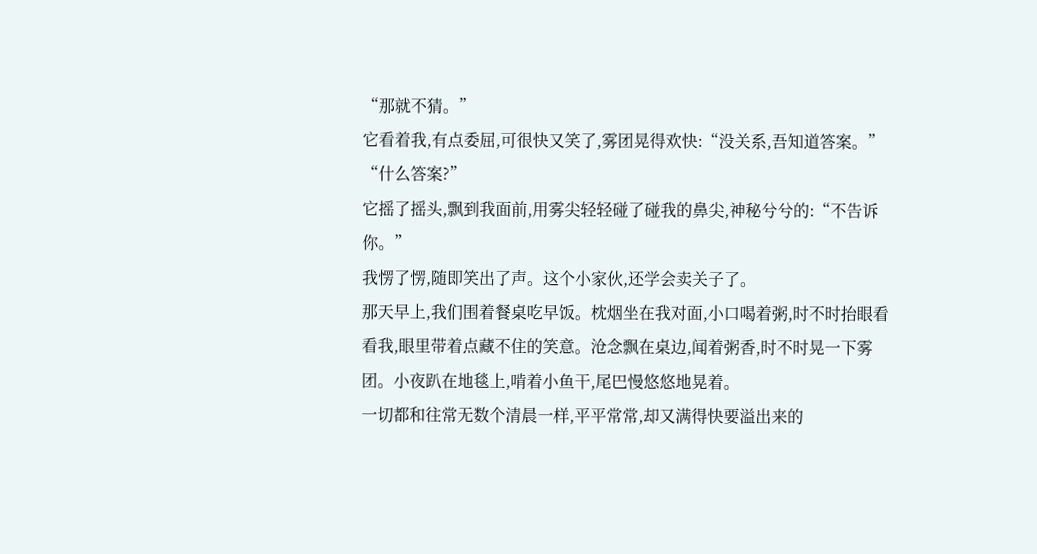“那就不猜。”
它看着我,有点委屈,可很快又笑了,雾团晃得欢快:“没关系,吾知道答案。”
“什么答案?”
它摇了摇头,飘到我面前,用雾尖轻轻碰了碰我的鼻尖,神秘兮兮的:“不告诉你。”
我愣了愣,随即笑出了声。这个小家伙,还学会卖关子了。
那天早上,我们围着餐桌吃早饭。枕烟坐在我对面,小口喝着粥,时不时抬眼看看我,眼里带着点藏不住的笑意。沧念飘在桌边,闻着粥香,时不时晃一下雾团。小夜趴在地毯上,啃着小鱼干,尾巴慢悠悠地晃着。
一切都和往常无数个清晨一样,平平常常,却又满得快要溢出来的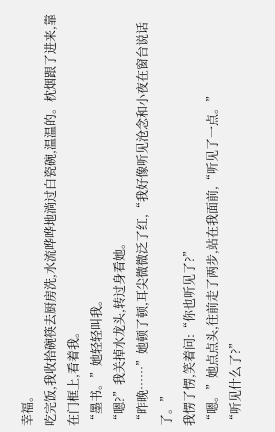幸福。
吃完饭,我收拾碗筷去厨房洗,水流哗哗地淌过白瓷碗,温温的。枕烟跟了进来,靠在门框上,看着我。
“墨书。”她轻轻叫我。
“嗯?”我关掉水龙头,转过身看她。
“昨晚……”她顿了顿,耳尖微微泛了红,“我好像听见沧念和小夜在窗台说话了。”
我愣了愣,笑着问:“你也听见了?”
“嗯。”她点点头,往前走了两步,站在我面前,“听见了一点。”
“听见什么了?”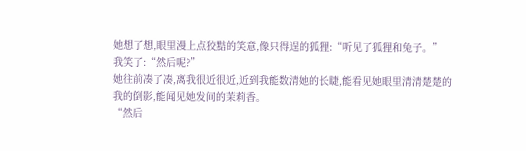她想了想,眼里漫上点狡黠的笑意,像只得逞的狐狸:“听见了狐狸和兔子。”
我笑了:“然后呢?”
她往前凑了凑,离我很近很近,近到我能数清她的长睫,能看见她眼里清清楚楚的我的倒影,能闻见她发间的茉莉香。
“然后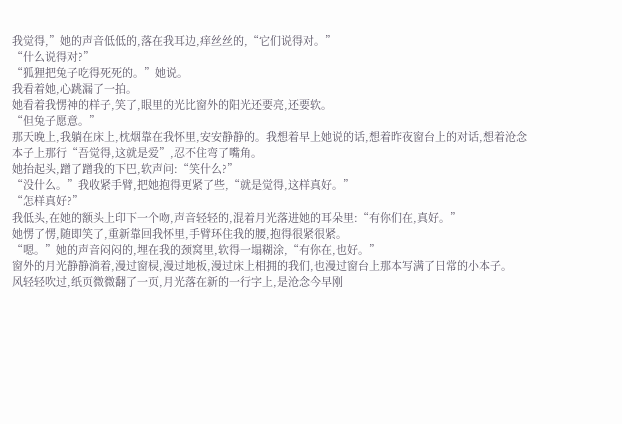我觉得,”她的声音低低的,落在我耳边,痒丝丝的,“它们说得对。”
“什么说得对?”
“狐狸把兔子吃得死死的。”她说。
我看着她,心跳漏了一拍。
她看着我愣神的样子,笑了,眼里的光比窗外的阳光还要亮,还要软。
“但兔子愿意。”
那天晚上,我躺在床上,枕烟靠在我怀里,安安静静的。我想着早上她说的话,想着昨夜窗台上的对话,想着沧念本子上那行“吾觉得,这就是爱”,忍不住弯了嘴角。
她抬起头,蹭了蹭我的下巴,软声问:“笑什么?”
“没什么。”我收紧手臂,把她抱得更紧了些,“就是觉得,这样真好。”
“怎样真好?”
我低头,在她的额头上印下一个吻,声音轻轻的,混着月光落进她的耳朵里:“有你们在,真好。”
她愣了愣,随即笑了,重新靠回我怀里,手臂环住我的腰,抱得很紧很紧。
“嗯。”她的声音闷闷的,埋在我的颈窝里,软得一塌糊涂,“有你在,也好。”
窗外的月光静静淌着,漫过窗棂,漫过地板,漫过床上相拥的我们,也漫过窗台上那本写满了日常的小本子。
风轻轻吹过,纸页微微翻了一页,月光落在新的一行字上,是沧念今早刚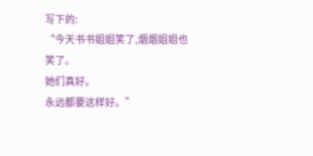写下的:
“今天书书姐姐笑了,烟烟姐姐也笑了。
她们真好。
永远都要这样好。”